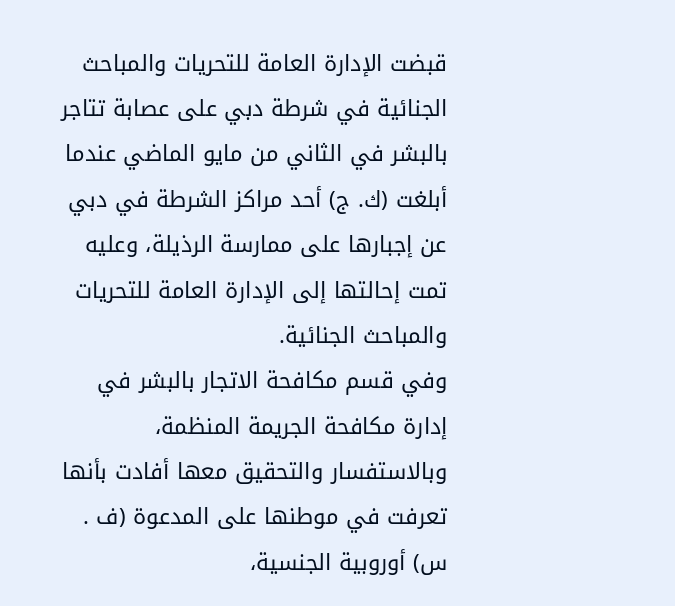قبضت الإدارة العامة للتحريات والمباحث الجنائية في شرطة دبي على عصابة تتاجر بالبشر في الثاني من مايو الماضي عندما أبلغت (ك. ج) أحد مراكز الشرطة في دبي عن إجبارها على ممارسة الرذيلة، وعليه تمت إحالتها إلى الإدارة العامة للتحريات والمباحث الجنائية.
وفي قسم مكافحة الاتجار بالبشر في إدارة مكافحة الجريمة المنظمة، وبالاستفسار والتحقيق معها أفادت بأنها تعرفت في موطنها على المدعوة (ف . س) أوروبية الجنسية،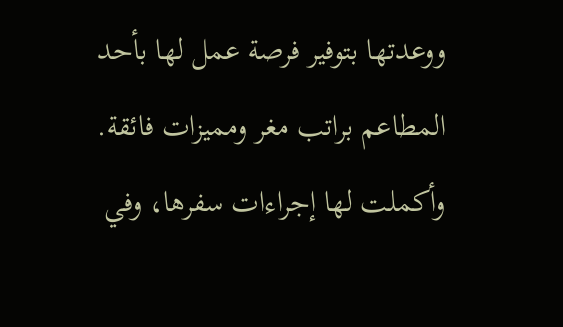ووعدتها بتوفير فرصة عمل لها بأحد المطاعم براتب مغر ومميزات فائقة.
وأكملت لها إجراءات سفرها، وفي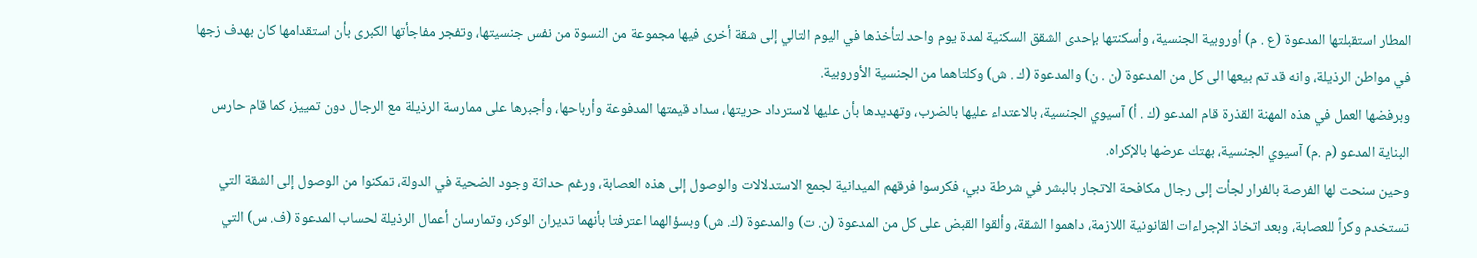المطار استقبلتها المدعوة (ع . م) أوروبية الجنسية، وأسكنتها بإحدى الشقق السكنية لمدة يوم واحد لتأخذها في اليوم التالي إلى شقة أخرى فيها مجموعة من النسوة من نفس جنسيتها، وتفجر مفاجأتها الكبرى بأن استقدامها كان بهدف زجها في مواطن الرذيلة، وانه قد تم بيعها الى كل من المدعوة (ن . ن) والمدعوة (ك . ش) وكلتاهما من الجنسية الأوروبية.
وبرفضها العمل في هذه المهنة القذرة قام المدعو (ك . أ) آسيوي الجنسية، بالاعتداء عليها بالضرب، وتهديدها بأن عليها لاسترداد حريتها، سداد قيمتها المدفوعة وأرباحها، وأجبرها على ممارسة الرذيلة مع الرجال دون تمييز، كما قام حارس البناية المدعو (م .م) آسيوي الجنسية، بهتك عرضها بالإكراه.
وحين سنحت لها الفرصة بالفرار لجأت إلى رجال مكافحة الاتجار بالبشر في شرطة دبي، فكرسوا فرقهم الميدانية لجمع الاستدلالات والوصول إلى هذه العصابة، ورغم حداثة وجود الضحية في الدولة، تمكنوا من الوصول إلى الشقة التي تستخدم وكراً للعصابة، وبعد اتخاذ الإجراءات القانونية اللازمة، داهموا الشقة، وألقوا القبض على كل من المدعوة (ن. ت) والمدعوة (ك. ش) وبسؤالهما اعترفتا بأنهما تديران الوكر، وتمارسان أعمال الرذيلة لحساب المدعوة (ف. س) التي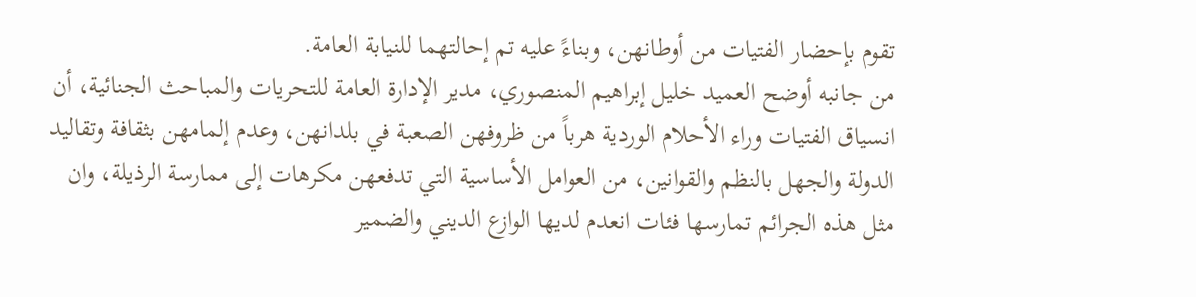تقوم بإحضار الفتيات من أوطانهن، وبناءً عليه تم إحالتهما للنيابة العامة.
من جانبه أوضح العميد خليل إبراهيم المنصوري، مدير الإدارة العامة للتحريات والمباحث الجنائية، أن انسياق الفتيات وراء الأحلام الوردية هرباً من ظروفهن الصعبة في بلدانهن، وعدم إلمامهن بثقافة وتقاليد الدولة والجهل بالنظم والقوانين، من العوامل الأساسية التي تدفعهن مكرهات إلى ممارسة الرذيلة، وان مثل هذه الجرائم تمارسها فئات انعدم لديها الوازع الديني والضمير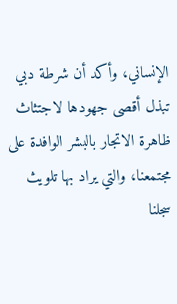الإنساني، وأكد أن شرطة دبي تبذل أقصى جهودها لاجتثاث ظاهرة الاتجار بالبشر الوافدة على مجتمعنا، والتي يراد بها تلويث سجلنا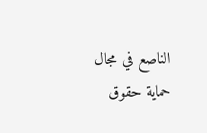الناصع في مجال حماية حقوق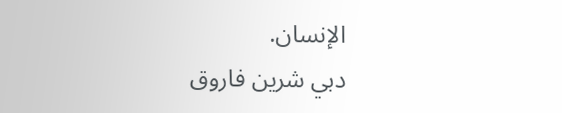الإنسان.
دبي شرين فاروق